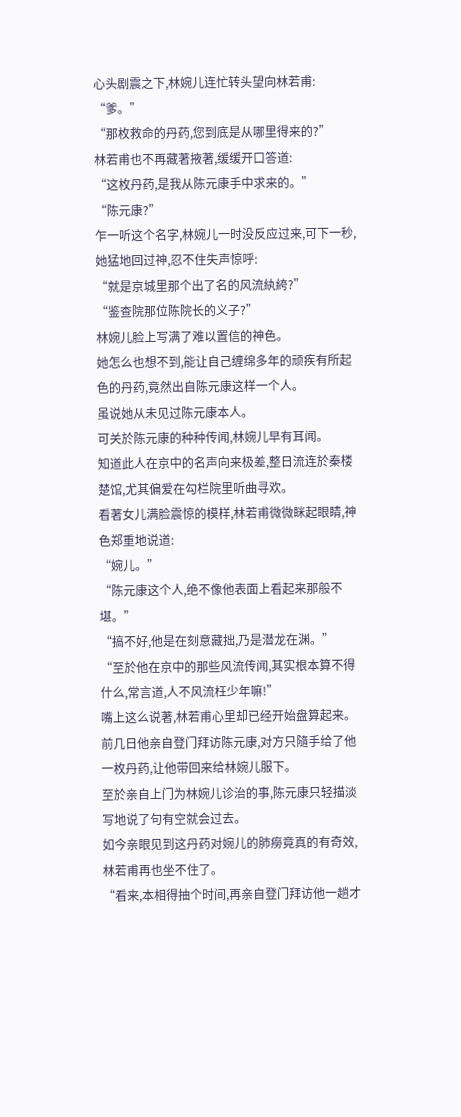心头剧震之下,林婉儿连忙转头望向林若甫:
“爹。”
“那枚救命的丹药,您到底是从哪里得来的?”
林若甫也不再藏著掖著,缓缓开口答道:
“这枚丹药,是我从陈元康手中求来的。”
“陈元康?”
乍一听这个名字,林婉儿一时没反应过来,可下一秒,她猛地回过神,忍不住失声惊呼:
“就是京城里那个出了名的风流紈絝?”
“鉴查院那位陈院长的义子?”
林婉儿脸上写满了难以置信的神色。
她怎么也想不到,能让自己缠绵多年的顽疾有所起色的丹药,竟然出自陈元康这样一个人。
虽说她从未见过陈元康本人。
可关於陈元康的种种传闻,林婉儿早有耳闻。
知道此人在京中的名声向来极差,整日流连於秦楼楚馆,尤其偏爱在勾栏院里听曲寻欢。
看著女儿满脸震惊的模样,林若甫微微眯起眼睛,神色郑重地说道:
“婉儿。”
“陈元康这个人,绝不像他表面上看起来那般不堪。”
“搞不好,他是在刻意藏拙,乃是潜龙在渊。”
“至於他在京中的那些风流传闻,其实根本算不得什么,常言道,人不风流枉少年嘛!”
嘴上这么说著,林若甫心里却已经开始盘算起来。
前几日他亲自登门拜访陈元康,对方只隨手给了他一枚丹药,让他带回来给林婉儿服下。
至於亲自上门为林婉儿诊治的事,陈元康只轻描淡写地说了句有空就会过去。
如今亲眼见到这丹药对婉儿的肺癆竟真的有奇效,林若甫再也坐不住了。
“看来,本相得抽个时间,再亲自登门拜访他一趟才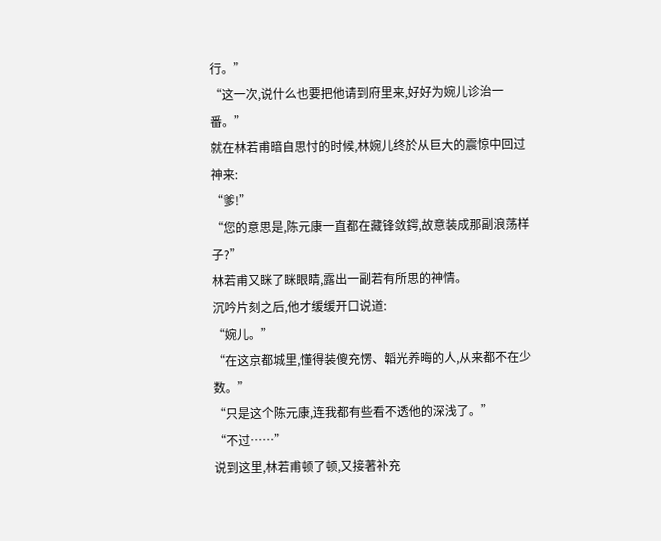行。”
“这一次,说什么也要把他请到府里来,好好为婉儿诊治一番。”
就在林若甫暗自思忖的时候,林婉儿终於从巨大的震惊中回过神来:
“爹!”
“您的意思是,陈元康一直都在藏锋敛鍔,故意装成那副浪荡样子?”
林若甫又眯了眯眼睛,露出一副若有所思的神情。
沉吟片刻之后,他才缓缓开口说道:
“婉儿。”
“在这京都城里,懂得装傻充愣、韜光养晦的人,从来都不在少数。”
“只是这个陈元康,连我都有些看不透他的深浅了。”
“不过……”
说到这里,林若甫顿了顿,又接著补充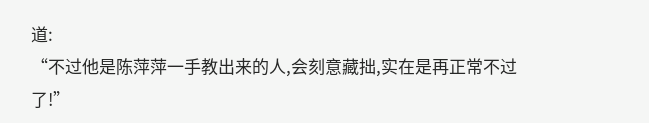道:
“不过他是陈萍萍一手教出来的人,会刻意藏拙,实在是再正常不过了!”